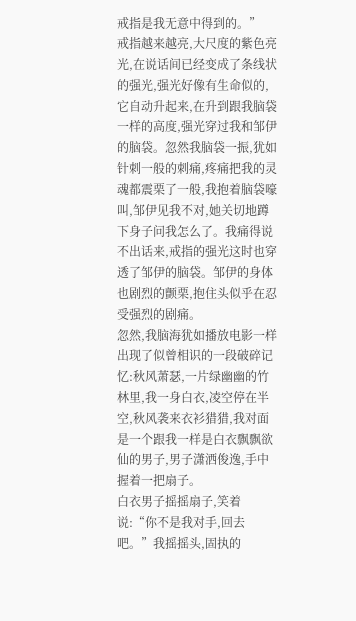戒指是我无意中得到的。”
戒指越来越亮,大尺度的紫色亮光,在说话间已经变成了条线状的强光,强光好像有生命似的,它自动升起来,在升到跟我脑袋一样的高度,强光穿过我和邹伊的脑袋。忽然我脑袋一振,犹如针刺一般的刺痛,疼痛把我的灵魂都震栗了一般,我抱着脑袋嚎叫,邹伊见我不对,她关切地蹲下身子问我怎么了。我痛得说不出话来,戒指的强光这时也穿透了邹伊的脑袋。邹伊的身体也剧烈的颤栗,抱住头似乎在忍受强烈的剧痛。
忽然,我脑海犹如播放电影一样出现了似曾相识的一段破碎记忆:秋风萧瑟,一片绿幽幽的竹林里,我一身白衣,凌空停在半空,秋风袭来衣衫猎猎,我对面是一个跟我一样是白衣飘飘欲仙的男子,男子潇洒俊逸,手中握着一把扇子。
白衣男子摇摇扇子,笑着说:“你不是我对手,回去吧。”我摇摇头,固执的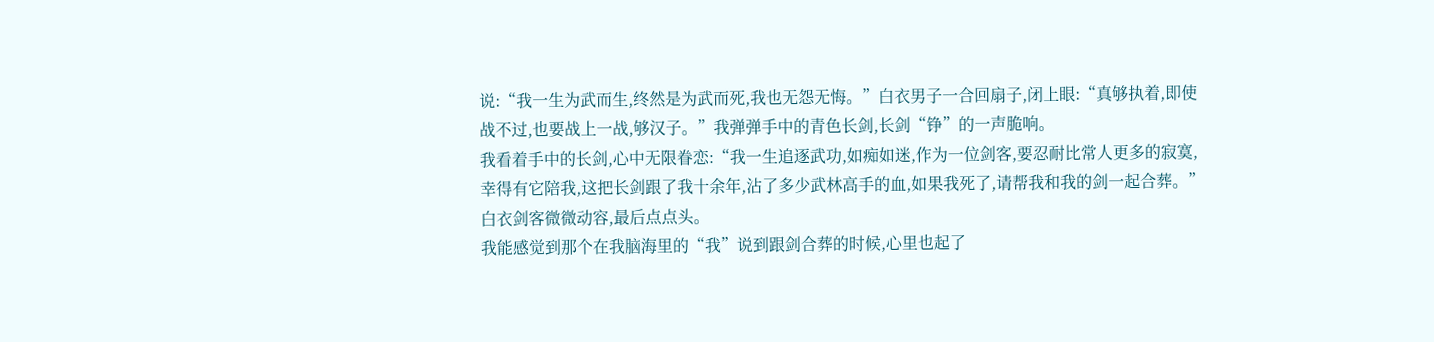说:“我一生为武而生,终然是为武而死,我也无怨无悔。”白衣男子一合回扇子,闭上眼:“真够执着,即使战不过,也要战上一战,够汉子。”我弹弹手中的青色长剑,长剑“铮”的一声脆响。
我看着手中的长剑,心中无限眷恋:“我一生追逐武功,如痴如迷,作为一位剑客,要忍耐比常人更多的寂寞,幸得有它陪我,这把长剑跟了我十余年,沾了多少武林高手的血,如果我死了,请帮我和我的剑一起合葬。”白衣剑客微微动容,最后点点头。
我能感觉到那个在我脑海里的“我”说到跟剑合葬的时候,心里也起了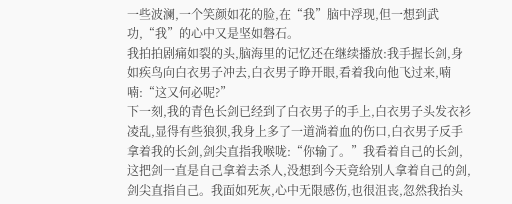一些波澜,一个笑颜如花的脸,在“我”脑中浮现,但一想到武功,“我”的心中又是坚如磐石。
我拍拍剧痛如裂的头,脑海里的记忆还在继续播放:我手握长剑,身如疾鸟向白衣男子冲去,白衣男子睁开眼,看着我向他飞过来,喃喃:“这又何必呢?”
下一刻,我的青色长剑已经到了白衣男子的手上,白衣男子头发衣衫凌乱,显得有些狼狈,我身上多了一道淌着血的伤口,白衣男子反手拿着我的长剑,剑尖直指我喉咙:“你输了。”我看着自己的长剑,这把剑一直是自己拿着去杀人,没想到今天竟给别人拿着自己的剑,剑尖直指自己。我面如死灰,心中无限感伤,也很沮丧,忽然我抬头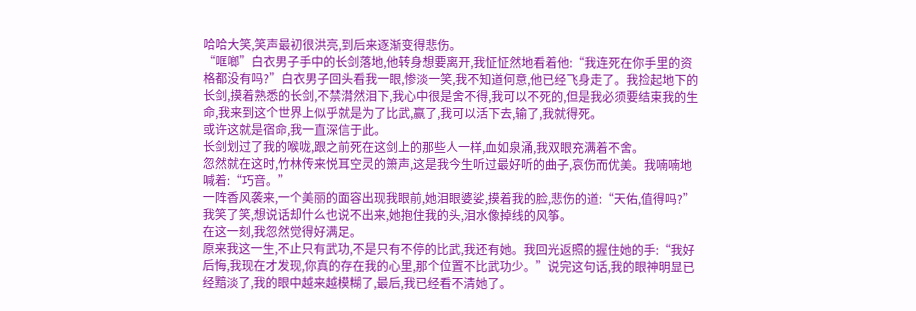哈哈大笑,笑声最初很洪亮,到后来逐渐变得悲伤。
“哐啷”白衣男子手中的长剑落地,他转身想要离开,我怔怔然地看着他:“我连死在你手里的资格都没有吗?”白衣男子回头看我一眼,惨淡一笑,我不知道何意,他已经飞身走了。我捡起地下的长剑,摸着熟悉的长剑,不禁潸然泪下,我心中很是舍不得,我可以不死的,但是我必须要结束我的生命,我来到这个世界上似乎就是为了比武,赢了,我可以活下去,输了,我就得死。
或许这就是宿命,我一直深信于此。
长剑划过了我的喉咙,跟之前死在这剑上的那些人一样,血如泉涌,我双眼充满着不舍。
忽然就在这时,竹林传来悦耳空灵的箫声,这是我今生听过最好听的曲子,哀伤而优美。我喃喃地喊着:“巧音。”
一阵香风袭来,一个美丽的面容出现我眼前,她泪眼婆娑,摸着我的脸,悲伤的道:“天佑,值得吗?”我笑了笑,想说话却什么也说不出来,她抱住我的头,泪水像掉线的风筝。
在这一刻,我忽然觉得好满足。
原来我这一生,不止只有武功,不是只有不停的比武,我还有她。我回光返照的握住她的手:“我好后悔,我现在才发现,你真的存在我的心里,那个位置不比武功少。”说完这句话,我的眼神明显已经黯淡了,我的眼中越来越模糊了,最后,我已经看不清她了。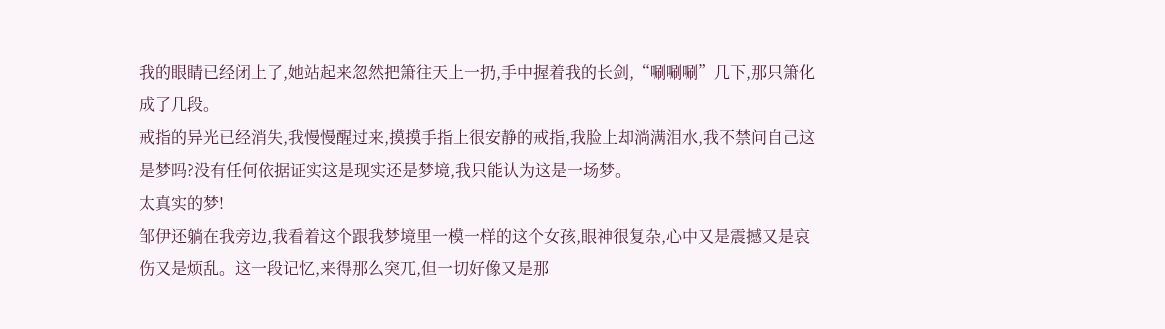我的眼睛已经闭上了,她站起来忽然把箫往天上一扔,手中握着我的长剑,“唰唰唰”几下,那只箫化成了几段。
戒指的异光已经消失,我慢慢醒过来,摸摸手指上很安静的戒指,我脸上却淌满泪水,我不禁问自己这是梦吗?没有任何依据证实这是现实还是梦境,我只能认为这是一场梦。
太真实的梦!
邹伊还躺在我旁边,我看着这个跟我梦境里一模一样的这个女孩,眼神很复杂,心中又是震撼又是哀伤又是烦乱。这一段记忆,来得那么突兀,但一切好像又是那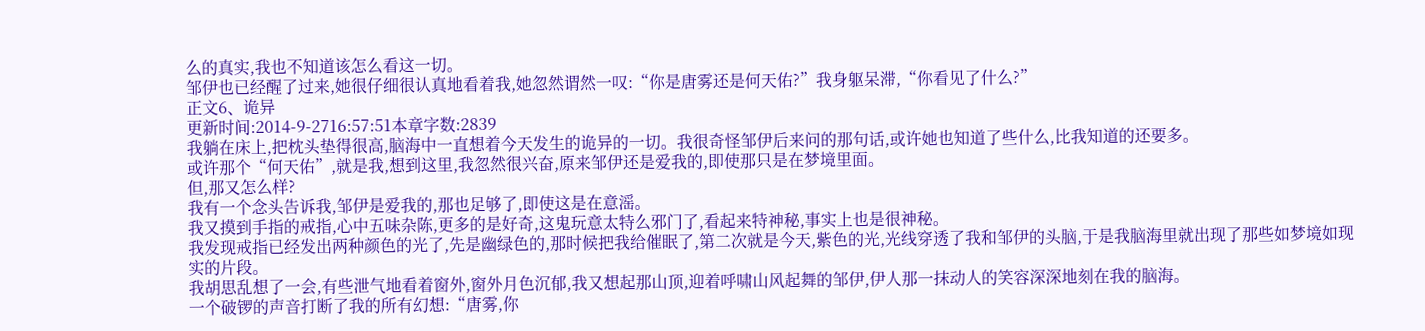么的真实,我也不知道该怎么看这一切。
邹伊也已经醒了过来,她很仔细很认真地看着我,她忽然谓然一叹:“你是唐雾还是何天佑?”我身躯呆滞,“你看见了什么?”
正文6、诡异
更新时间:2014-9-2716:57:51本章字数:2839
我躺在床上,把枕头垫得很高,脑海中一直想着今天发生的诡异的一切。我很奇怪邹伊后来问的那句话,或许她也知道了些什么,比我知道的还要多。
或许那个“何天佑”,就是我,想到这里,我忽然很兴奋,原来邹伊还是爱我的,即使那只是在梦境里面。
但,那又怎么样?
我有一个念头告诉我,邹伊是爱我的,那也足够了,即使这是在意滛。
我又摸到手指的戒指,心中五味杂陈,更多的是好奇,这鬼玩意太特么邪门了,看起来特神秘,事实上也是很神秘。
我发现戒指已经发出两种颜色的光了,先是幽绿色的,那时候把我给催眠了,第二次就是今天,紫色的光,光线穿透了我和邹伊的头脑,于是我脑海里就出现了那些如梦境如现实的片段。
我胡思乱想了一会,有些泄气地看着窗外,窗外月色沉郁,我又想起那山顶,迎着呼啸山风起舞的邹伊,伊人那一抹动人的笑容深深地刻在我的脑海。
一个破锣的声音打断了我的所有幻想:“唐雾,你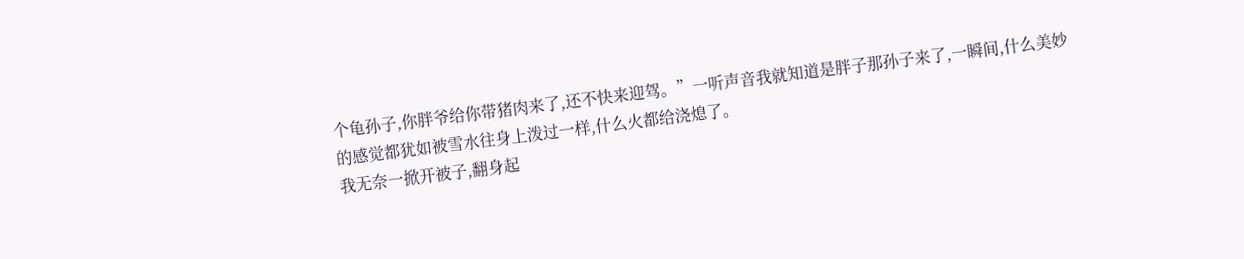个龟孙子,你胖爷给你带猪肉来了,还不快来迎驾。”一听声音我就知道是胖子那孙子来了,一瞬间,什么美妙的感觉都犹如被雪水往身上泼过一样,什么火都给浇熄了。
我无奈一掀开被子,翻身起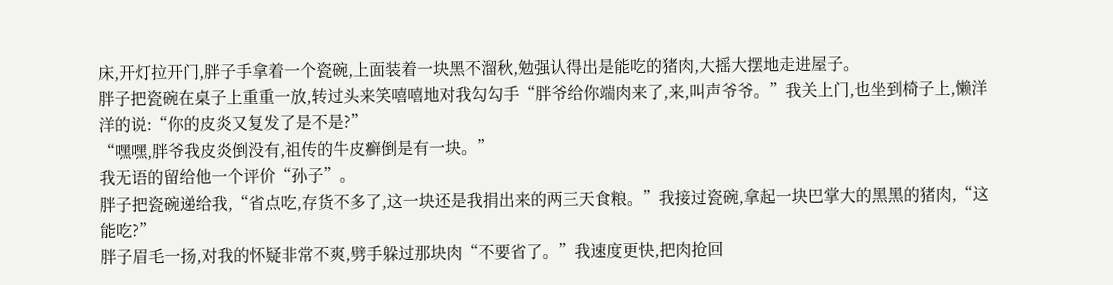床,开灯拉开门,胖子手拿着一个瓷碗,上面装着一块黑不溜秋,勉强认得出是能吃的猪肉,大摇大摆地走进屋子。
胖子把瓷碗在桌子上重重一放,转过头来笑嘻嘻地对我勾勾手“胖爷给你端肉来了,来,叫声爷爷。”我关上门,也坐到椅子上,懒洋洋的说:“你的皮炎又复发了是不是?”
“嘿嘿,胖爷我皮炎倒没有,祖传的牛皮癣倒是有一块。”
我无语的留给他一个评价“孙子”。
胖子把瓷碗递给我,“省点吃,存货不多了,这一块还是我捐出来的两三天食粮。”我接过瓷碗,拿起一块巴掌大的黑黑的猪肉,“这能吃?”
胖子眉毛一扬,对我的怀疑非常不爽,劈手躲过那块肉“不要省了。”我速度更快,把肉抢回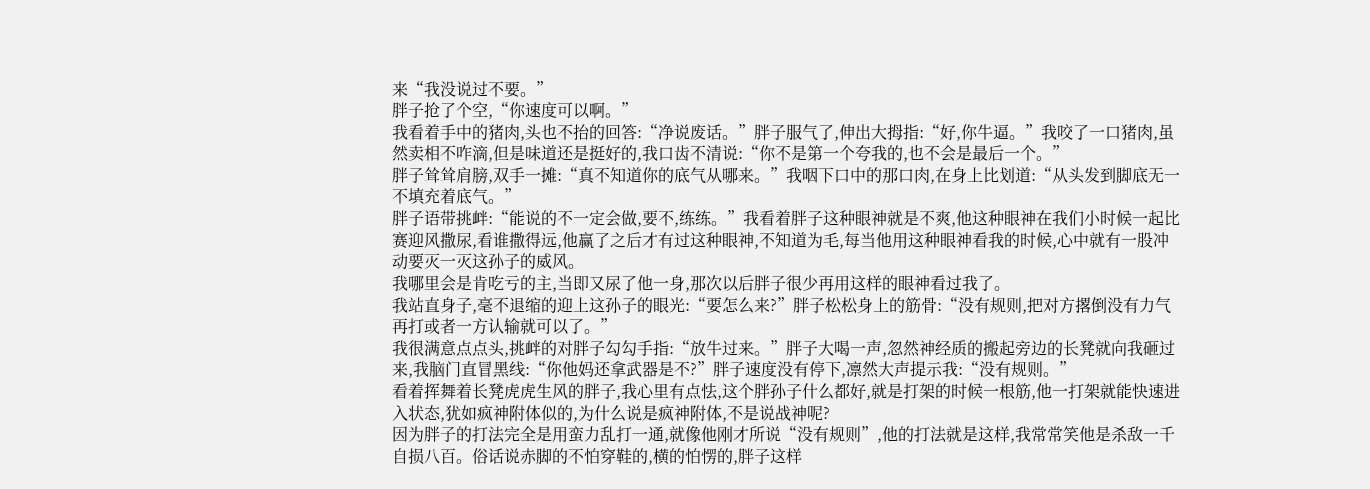来“我没说过不要。”
胖子抢了个空,“你速度可以啊。”
我看着手中的猪肉,头也不抬的回答:“净说废话。”胖子服气了,伸出大拇指:“好,你牛逼。”我咬了一口猪肉,虽然卖相不咋滴,但是味道还是挺好的,我口齿不清说:“你不是第一个夸我的,也不会是最后一个。”
胖子耸耸肩膀,双手一摊:“真不知道你的底气从哪来。”我咽下口中的那口肉,在身上比划道:“从头发到脚底无一不填充着底气。”
胖子语带挑衅:“能说的不一定会做,要不,练练。”我看着胖子这种眼神就是不爽,他这种眼神在我们小时候一起比赛迎风撒尿,看谁撒得远,他赢了之后才有过这种眼神,不知道为毛,每当他用这种眼神看我的时候,心中就有一股冲动要灭一灭这孙子的威风。
我哪里会是肯吃亏的主,当即又尿了他一身,那次以后胖子很少再用这样的眼神看过我了。
我站直身子,毫不退缩的迎上这孙子的眼光:“要怎么来?”胖子松松身上的筋骨:“没有规则,把对方撂倒没有力气再打或者一方认输就可以了。”
我很满意点点头,挑衅的对胖子勾勾手指:“放牛过来。”胖子大喝一声,忽然神经质的搬起旁边的长凳就向我砸过来,我脑门直冒黑线:“你他妈还拿武器是不?”胖子速度没有停下,凛然大声提示我:“没有规则。”
看着挥舞着长凳虎虎生风的胖子,我心里有点怯,这个胖孙子什么都好,就是打架的时候一根筋,他一打架就能快速进入状态,犹如疯神附体似的,为什么说是疯神附体,不是说战神呢?
因为胖子的打法完全是用蛮力乱打一通,就像他刚才所说“没有规则”,他的打法就是这样,我常常笑他是杀敌一千自损八百。俗话说赤脚的不怕穿鞋的,横的怕愣的,胖子这样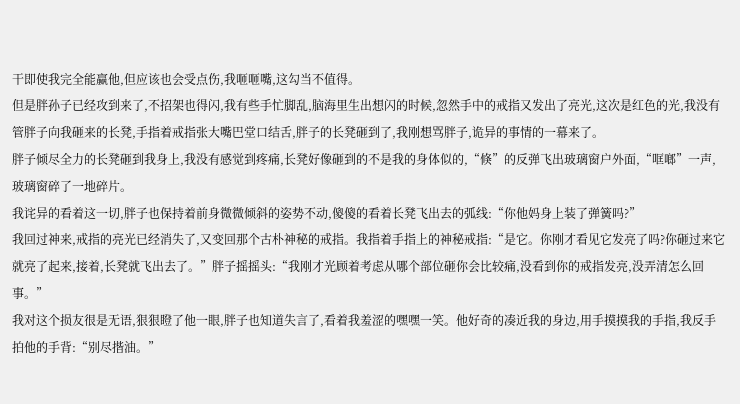干即使我完全能赢他,但应该也会受点伤,我咂咂嘴,这勾当不值得。
但是胖孙子已经攻到来了,不招架也得闪,我有些手忙脚乱,脑海里生出想闪的时候,忽然手中的戒指又发出了亮光,这次是红色的光,我没有管胖子向我砸来的长凳,手指着戒指张大嘴巴堂口结舌,胖子的长凳砸到了,我刚想骂胖子,诡异的事情的一幕来了。
胖子倾尽全力的长凳砸到我身上,我没有感觉到疼痛,长凳好像砸到的不是我的身体似的,“倏”的反弹飞出玻璃窗户外面,“哐啷”一声,玻璃窗碎了一地碎片。
我诧异的看着这一切,胖子也保持着前身微微倾斜的姿势不动,傻傻的看着长凳飞出去的弧线:“你他妈身上装了弹簧吗?”
我回过神来,戒指的亮光已经消失了,又变回那个古朴神秘的戒指。我指着手指上的神秘戒指:“是它。你刚才看见它发亮了吗?你砸过来它就亮了起来,接着,长凳就飞出去了。”胖子摇摇头:“我刚才光顾着考虑从哪个部位砸你会比较痛,没看到你的戒指发亮,没弄清怎么回事。”
我对这个损友很是无语,狠狠瞪了他一眼,胖子也知道失言了,看着我羞涩的嘿嘿一笑。他好奇的凑近我的身边,用手摸摸我的手指,我反手拍他的手背:“别尽揩油。”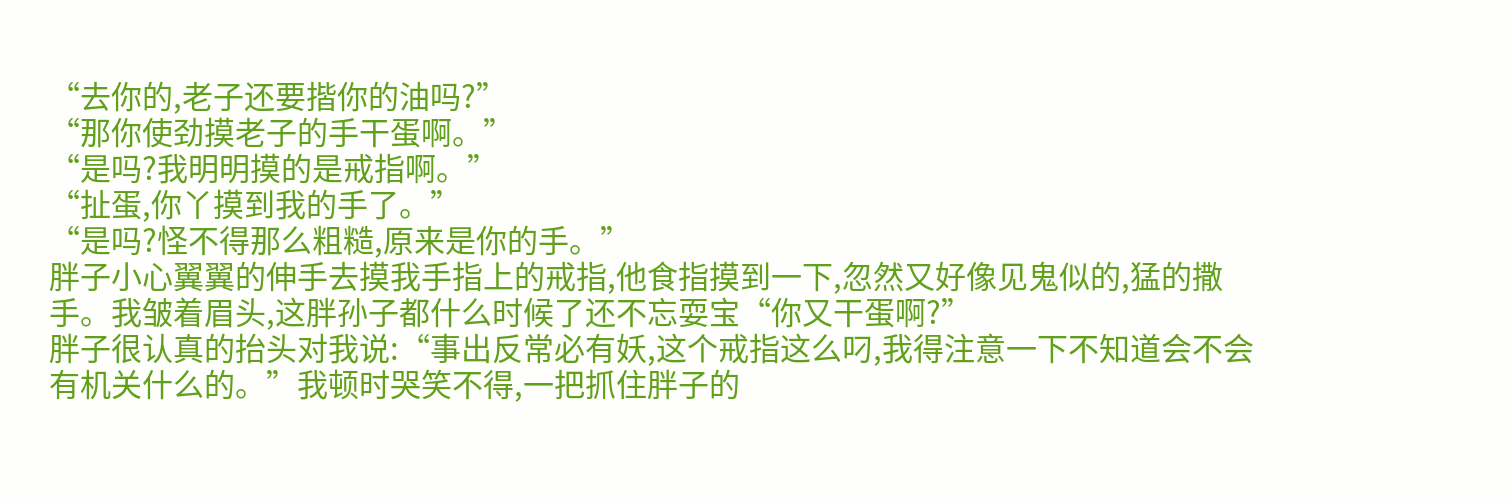“去你的,老子还要揩你的油吗?”
“那你使劲摸老子的手干蛋啊。”
“是吗?我明明摸的是戒指啊。”
“扯蛋,你丫摸到我的手了。”
“是吗?怪不得那么粗糙,原来是你的手。”
胖子小心翼翼的伸手去摸我手指上的戒指,他食指摸到一下,忽然又好像见鬼似的,猛的撒手。我皱着眉头,这胖孙子都什么时候了还不忘耍宝“你又干蛋啊?”
胖子很认真的抬头对我说:“事出反常必有妖,这个戒指这么叼,我得注意一下不知道会不会有机关什么的。”我顿时哭笑不得,一把抓住胖子的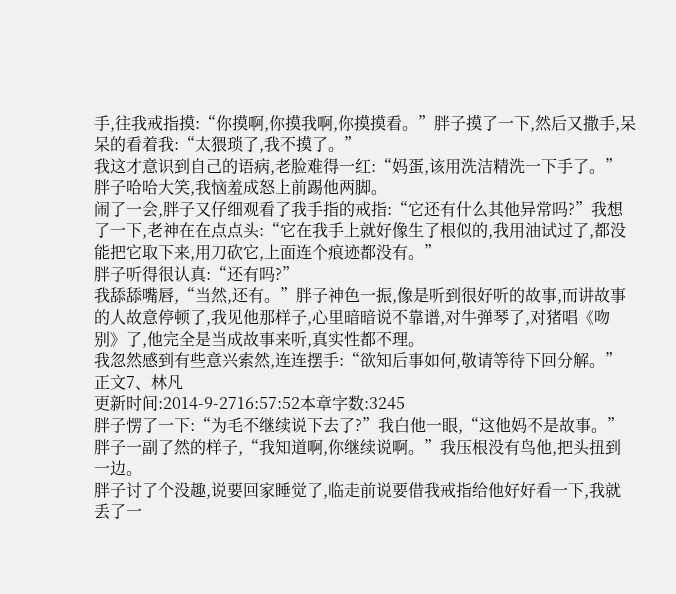手,往我戒指摸:“你摸啊,你摸我啊,你摸摸看。”胖子摸了一下,然后又撒手,呆呆的看着我:“太猥琐了,我不摸了。”
我这才意识到自己的语病,老脸难得一红:“妈蛋,该用洗洁精洗一下手了。”胖子哈哈大笑,我恼羞成怒上前踢他两脚。
闹了一会,胖子又仔细观看了我手指的戒指:“它还有什么其他异常吗?”我想了一下,老神在在点点头:“它在我手上就好像生了根似的,我用油试过了,都没能把它取下来,用刀砍它,上面连个痕迹都没有。”
胖子听得很认真:“还有吗?”
我舔舔嘴唇,“当然,还有。”胖子神色一振,像是听到很好听的故事,而讲故事的人故意停顿了,我见他那样子,心里暗暗说不靠谱,对牛弹琴了,对猪唱《吻别》了,他完全是当成故事来听,真实性都不理。
我忽然感到有些意兴索然,连连摆手:“欲知后事如何,敬请等待下回分解。”
正文7、林凡
更新时间:2014-9-2716:57:52本章字数:3245
胖子愣了一下:“为毛不继续说下去了?”我白他一眼,“这他妈不是故事。”胖子一副了然的样子,“我知道啊,你继续说啊。”我压根没有鸟他,把头扭到一边。
胖子讨了个没趣,说要回家睡觉了,临走前说要借我戒指给他好好看一下,我就丢了一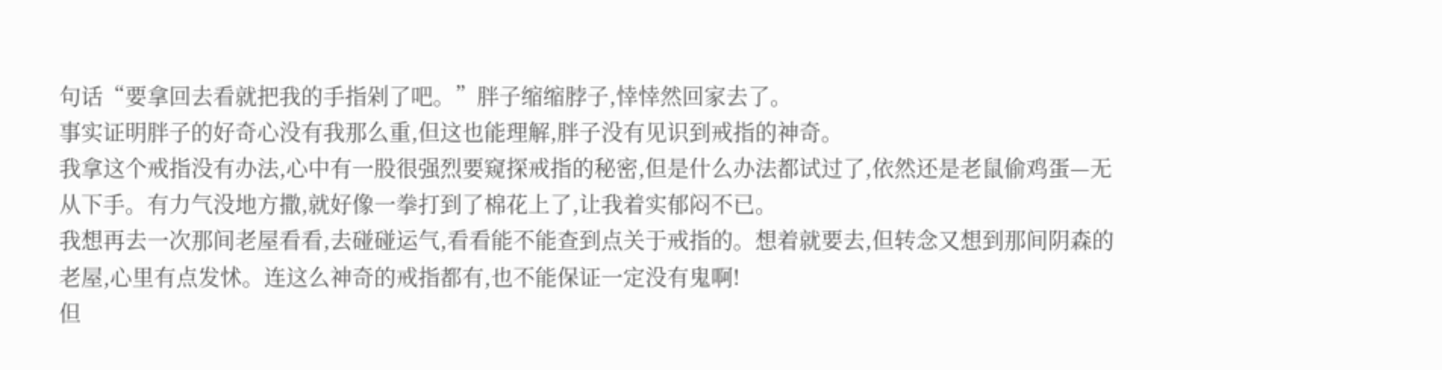句话“要拿回去看就把我的手指剁了吧。”胖子缩缩脖子,悻悻然回家去了。
事实证明胖子的好奇心没有我那么重,但这也能理解,胖子没有见识到戒指的神奇。
我拿这个戒指没有办法,心中有一股很强烈要窥探戒指的秘密,但是什么办法都试过了,依然还是老鼠偷鸡蛋—无从下手。有力气没地方撒,就好像一拳打到了棉花上了,让我着实郁闷不已。
我想再去一次那间老屋看看,去碰碰运气,看看能不能查到点关于戒指的。想着就要去,但转念又想到那间阴森的老屋,心里有点发怵。连这么神奇的戒指都有,也不能保证一定没有鬼啊!
但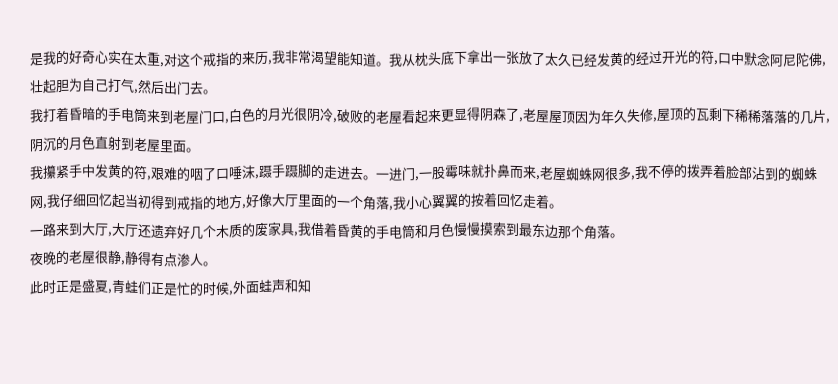是我的好奇心实在太重,对这个戒指的来历,我非常渴望能知道。我从枕头底下拿出一张放了太久已经发黄的经过开光的符,口中默念阿尼陀佛,壮起胆为自己打气,然后出门去。
我打着昏暗的手电筒来到老屋门口,白色的月光很阴冷,破败的老屋看起来更显得阴森了,老屋屋顶因为年久失修,屋顶的瓦剩下稀稀落落的几片,阴沉的月色直射到老屋里面。
我攥紧手中发黄的符,艰难的咽了口唾沫,蹑手蹑脚的走进去。一进门,一股霉味就扑鼻而来,老屋蜘蛛网很多,我不停的拨弄着脸部沾到的蜘蛛网,我仔细回忆起当初得到戒指的地方,好像大厅里面的一个角落,我小心翼翼的按着回忆走着。
一路来到大厅,大厅还遗弃好几个木质的废家具,我借着昏黄的手电筒和月色慢慢摸索到最东边那个角落。
夜晚的老屋很静,静得有点渗人。
此时正是盛夏,青蛙们正是忙的时候,外面蛙声和知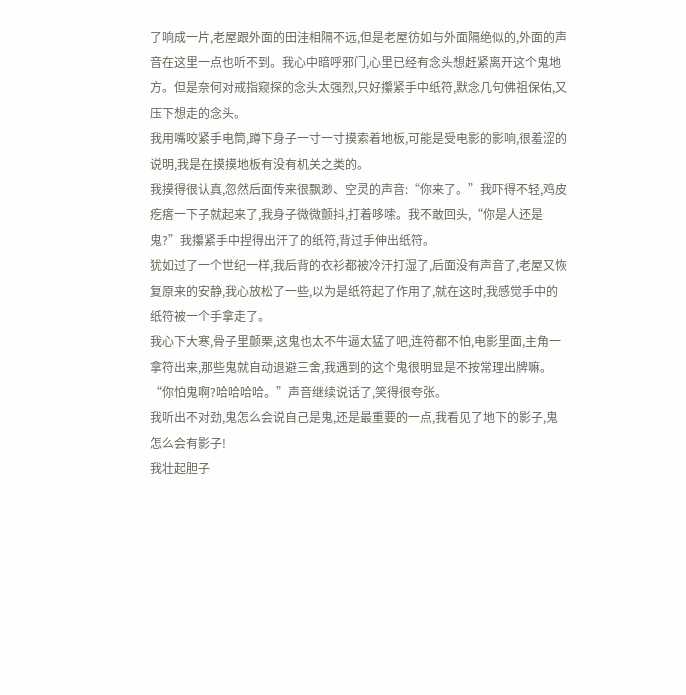了响成一片,老屋跟外面的田洼相隔不远,但是老屋彷如与外面隔绝似的,外面的声音在这里一点也听不到。我心中暗呼邪门,心里已经有念头想赶紧离开这个鬼地方。但是奈何对戒指窥探的念头太强烈,只好攥紧手中纸符,默念几句佛祖保佑,又压下想走的念头。
我用嘴咬紧手电筒,蹲下身子一寸一寸摸索着地板,可能是受电影的影响,很羞涩的说明,我是在摸摸地板有没有机关之类的。
我摸得很认真,忽然后面传来很飘渺、空灵的声音:“你来了。”我吓得不轻,鸡皮疙瘩一下子就起来了,我身子微微颤抖,打着哆嗦。我不敢回头,“你是人还是鬼?”我攥紧手中捏得出汗了的纸符,背过手伸出纸符。
犹如过了一个世纪一样,我后背的衣衫都被冷汗打湿了,后面没有声音了,老屋又恢复原来的安静,我心放松了一些,以为是纸符起了作用了,就在这时,我感觉手中的纸符被一个手拿走了。
我心下大寒,骨子里颤栗,这鬼也太不牛逼太猛了吧,连符都不怕,电影里面,主角一拿符出来,那些鬼就自动退避三舍,我遇到的这个鬼很明显是不按常理出牌嘛。
“你怕鬼啊?哈哈哈哈。”声音继续说话了,笑得很夸张。
我听出不对劲,鬼怎么会说自己是鬼,还是最重要的一点,我看见了地下的影子,鬼怎么会有影子!
我壮起胆子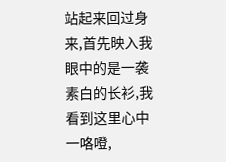站起来回过身来,首先映入我眼中的是一袭素白的长衫,我看到这里心中一咯噔,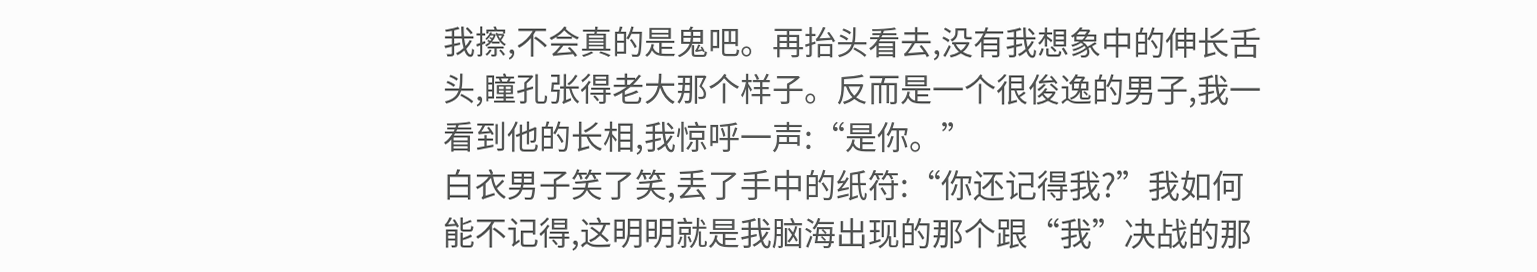我擦,不会真的是鬼吧。再抬头看去,没有我想象中的伸长舌头,瞳孔张得老大那个样子。反而是一个很俊逸的男子,我一看到他的长相,我惊呼一声:“是你。”
白衣男子笑了笑,丢了手中的纸符:“你还记得我?”我如何能不记得,这明明就是我脑海出现的那个跟“我”决战的那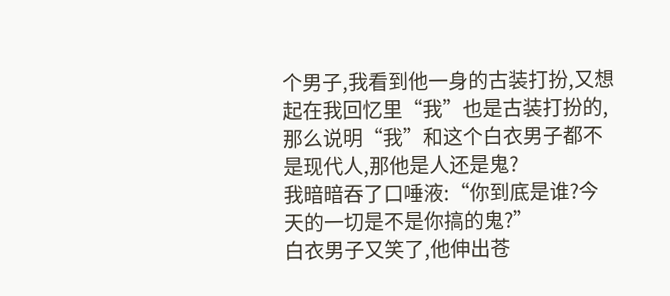个男子,我看到他一身的古装打扮,又想起在我回忆里“我”也是古装打扮的,那么说明“我”和这个白衣男子都不是现代人,那他是人还是鬼?
我暗暗吞了口唾液:“你到底是谁?今天的一切是不是你搞的鬼?”
白衣男子又笑了,他伸出苍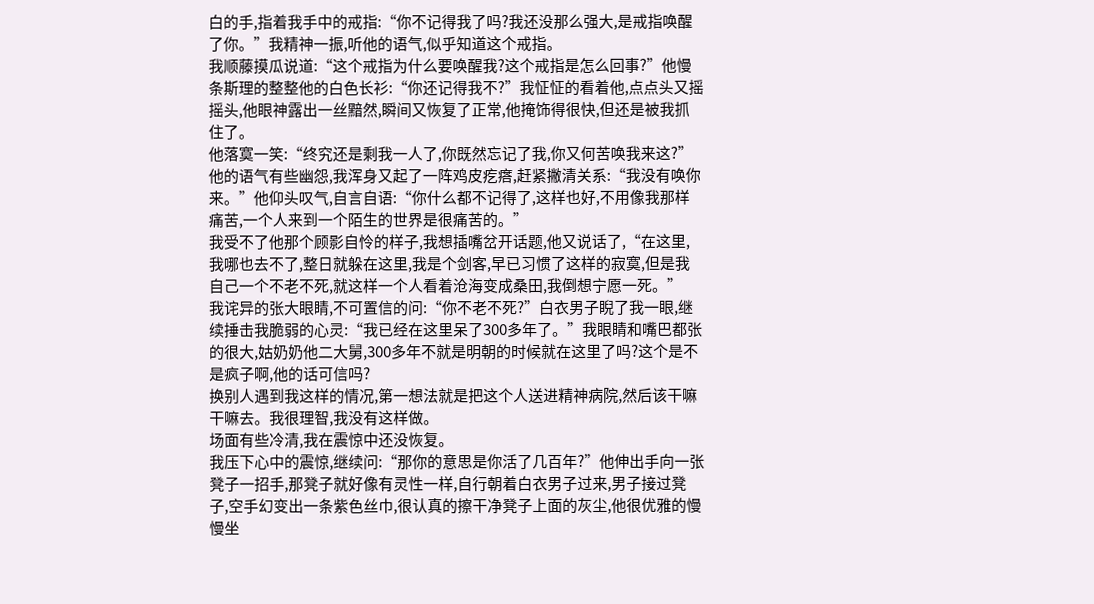白的手,指着我手中的戒指:“你不记得我了吗?我还没那么强大,是戒指唤醒了你。”我精神一振,听他的语气,似乎知道这个戒指。
我顺藤摸瓜说道:“这个戒指为什么要唤醒我?这个戒指是怎么回事?”他慢条斯理的整整他的白色长衫:“你还记得我不?”我怔怔的看着他,点点头又摇摇头,他眼神露出一丝黯然,瞬间又恢复了正常,他掩饰得很快,但还是被我抓住了。
他落寞一笑:“终究还是剩我一人了,你既然忘记了我,你又何苦唤我来这?”他的语气有些幽怨,我浑身又起了一阵鸡皮疙瘩,赶紧撇清关系:“我没有唤你来。”他仰头叹气,自言自语:“你什么都不记得了,这样也好,不用像我那样痛苦,一个人来到一个陌生的世界是很痛苦的。”
我受不了他那个顾影自怜的样子,我想插嘴岔开话题,他又说话了,“在这里,我哪也去不了,整日就躲在这里,我是个剑客,早已习惯了这样的寂寞,但是我自己一个不老不死,就这样一个人看着沧海变成桑田,我倒想宁愿一死。”
我诧异的张大眼睛,不可置信的问:“你不老不死?”白衣男子睨了我一眼,继续捶击我脆弱的心灵:“我已经在这里呆了300多年了。”我眼睛和嘴巴都张的很大,姑奶奶他二大舅,300多年不就是明朝的时候就在这里了吗?这个是不是疯子啊,他的话可信吗?
换别人遇到我这样的情况,第一想法就是把这个人送进精神病院,然后该干嘛干嘛去。我很理智,我没有这样做。
场面有些冷清,我在震惊中还没恢复。
我压下心中的震惊,继续问:“那你的意思是你活了几百年?”他伸出手向一张凳子一招手,那凳子就好像有灵性一样,自行朝着白衣男子过来,男子接过凳子,空手幻变出一条紫色丝巾,很认真的擦干净凳子上面的灰尘,他很优雅的慢慢坐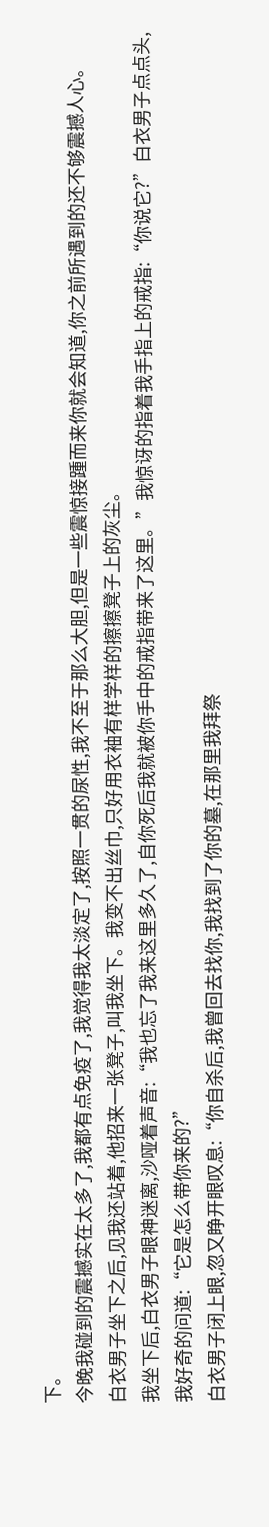下。
今晚我碰到的震撼实在太多了,我都有点免疫了,我觉得我太淡定了,按照一贯的尿性,我不至于那么大胆,但是一些震惊接踵而来你就会知道,你之前所遇到的还不够震撼人心。
白衣男子坐下之后,见我还站着,他招来一张凳子,叫我坐下。我变不出丝巾,只好用衣袖有样学样的擦擦凳子上的灰尘。
我坐下后,白衣男子眼神迷离,沙哑着声音:“我也忘了我来这里多久了,自你死后我就被你手中的戒指带来了这里。”我惊讶的指着我手指上的戒指:“你说它?”白衣男子点点头,我好奇的问道:“它是怎么带你来的?”
白衣男子闭上眼,忽又睁开眼叹息:“你自杀后,我曾回去找你,我找到了你的墓,在那里我拜祭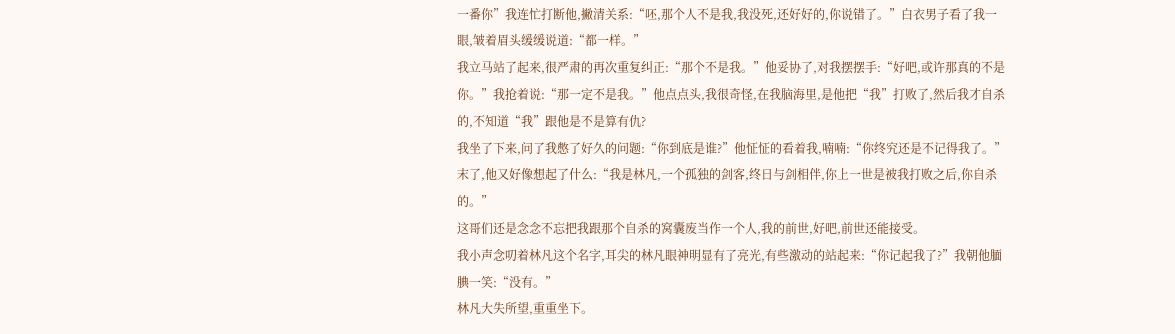一番你”我连忙打断他,撇清关系:“呸,那个人不是我,我没死,还好好的,你说错了。”白衣男子看了我一眼,皱着眉头缓缓说道:“都一样。”
我立马站了起来,很严肃的再次重复纠正:“那个不是我。”他妥协了,对我摆摆手:“好吧,或许那真的不是你。”我抢着说:“那一定不是我。”他点点头,我很奇怪,在我脑海里,是他把“我”打败了,然后我才自杀的,不知道“我”跟他是不是算有仇?
我坐了下来,问了我憋了好久的问题:“你到底是谁?”他怔怔的看着我,喃喃:“你终究还是不记得我了。”末了,他又好像想起了什么:“我是林凡,一个孤独的剑客,终日与剑相伴,你上一世是被我打败之后,你自杀的。”
这哥们还是念念不忘把我跟那个自杀的窝囊废当作一个人,我的前世,好吧,前世还能接受。
我小声念叨着林凡这个名字,耳尖的林凡眼神明显有了亮光,有些激动的站起来:“你记起我了?”我朝他腼腆一笑:“没有。”
林凡大失所望,重重坐下。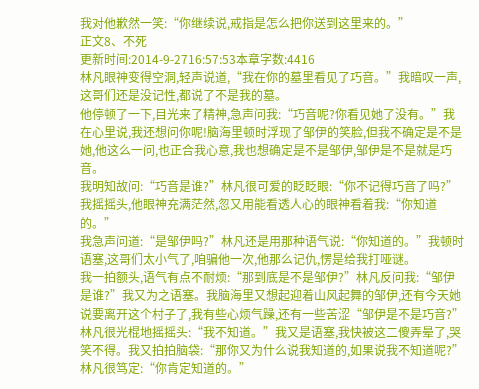我对他歉然一笑:“你继续说,戒指是怎么把你送到这里来的。”
正文8、不死
更新时间:2014-9-2716:57:53本章字数:4416
林凡眼神变得空洞,轻声说道,“我在你的墓里看见了巧音。”我暗叹一声,这哥们还是没记性,都说了不是我的墓。
他停顿了一下,目光来了精神,急声问我:“巧音呢?你看见她了没有。”我在心里说,我还想问你呢!脑海里顿时浮现了邹伊的笑脸,但我不确定是不是她,他这么一问,也正合我心意,我也想确定是不是邹伊,邹伊是不是就是巧音。
我明知故问:“巧音是谁?”林凡很可爱的眨眨眼:“你不记得巧音了吗?”我摇摇头,他眼神充满茫然,忽又用能看透人心的眼神看着我:“你知道的。”
我急声问道:“是邹伊吗?”林凡还是用那种语气说:“你知道的。”我顿时语塞,这哥们太小气了,咱骗他一次,他那么记仇,愣是给我打哑谜。
我一拍额头,语气有点不耐烦:“那到底是不是邹伊?”林凡反问我:“邹伊是谁?”我又为之语塞。我脑海里又想起迎着山风起舞的邹伊,还有今天她说要离开这个村子了,我有些心烦气躁,还有一些苦涩“邹伊是不是巧音?”
林凡很光棍地摇摇头:“我不知道。”我又是语塞,我快被这二傻弄晕了,哭笑不得。我又拍拍脑袋:“那你又为什么说我知道的,如果说我不知道呢?”林凡很笃定:“你肯定知道的。”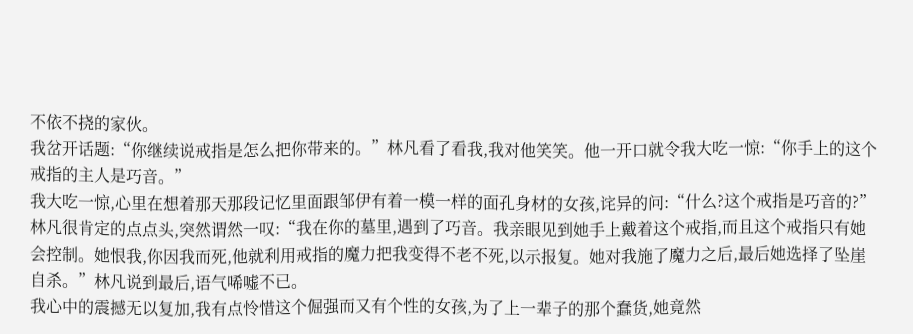不依不挠的家伙。
我岔开话题:“你继续说戒指是怎么把你带来的。”林凡看了看我,我对他笑笑。他一开口就令我大吃一惊:“你手上的这个戒指的主人是巧音。”
我大吃一惊,心里在想着那天那段记忆里面跟邹伊有着一模一样的面孔身材的女孩,诧异的问:“什么?这个戒指是巧音的?”林凡很肯定的点点头,突然谓然一叹:“我在你的墓里,遇到了巧音。我亲眼见到她手上戴着这个戒指,而且这个戒指只有她会控制。她恨我,你因我而死,他就利用戒指的魔力把我变得不老不死,以示报复。她对我施了魔力之后,最后她选择了坠崖自杀。”林凡说到最后,语气唏嘘不已。
我心中的震撼无以复加,我有点怜惜这个倔强而又有个性的女孩,为了上一辈子的那个蠢货,她竟然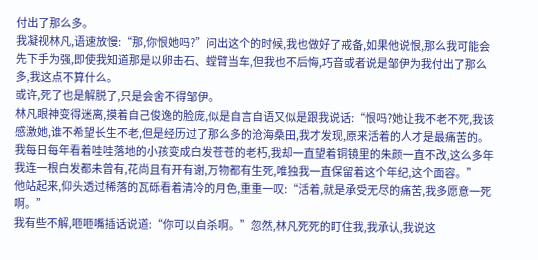付出了那么多。
我凝视林凡,语速放慢:“那,你恨她吗?”问出这个的时候,我也做好了戒备,如果他说恨,那么我可能会先下手为强,即使我知道那是以卵击石、螳臂当车,但我也不后悔,巧音或者说是邹伊为我付出了那么多,我这点不算什么。
或许,死了也是解脱了,只是会舍不得邹伊。
林凡眼神变得迷离,摸着自己俊逸的脸庞,似是自言自语又似是跟我说话:“恨吗?她让我不老不死,我该感激她,谁不希望长生不老,但是经历过了那么多的沧海桑田,我才发现,原来活着的人才是最痛苦的。我每日每年看着哇哇落地的小孩变成白发苍苍的老朽,我却一直望着铜镜里的朱颜一直不改,这么多年我连一根白发都未曾有,花尚且有开有谢,万物都有生死,唯独我一直保留着这个年纪,这个面容。”
他站起来,仰头透过稀落的瓦砾看着清冷的月色,重重一叹:“活着,就是承受无尽的痛苦,我多愿意一死啊。”
我有些不解,咂咂嘴插话说道:“你可以自杀啊。”忽然,林凡死死的盯住我,我承认,我说这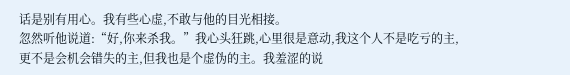话是别有用心。我有些心虚,不敢与他的目光相接。
忽然听他说道:“好,你来杀我。”我心头狂跳,心里很是意动,我这个人不是吃亏的主,更不是会机会错失的主,但我也是个虚伪的主。我羞涩的说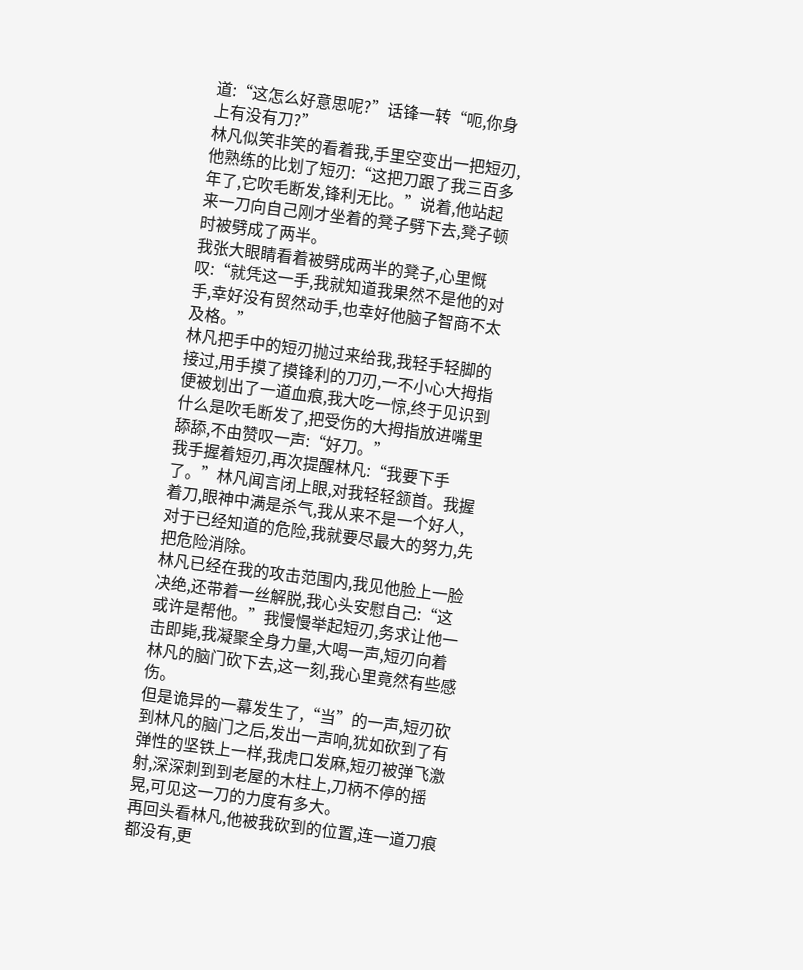道:“这怎么好意思呢?”话锋一转“呃,你身上有没有刀?”
林凡似笑非笑的看着我,手里空变出一把短刃,他熟练的比划了短刃:“这把刀跟了我三百多年了,它吹毛断发,锋利无比。”说着,他站起来一刀向自己刚才坐着的凳子劈下去,凳子顿时被劈成了两半。
我张大眼睛看着被劈成两半的凳子,心里慨叹:“就凭这一手,我就知道我果然不是他的对手,幸好没有贸然动手,也幸好他脑子智商不太及格。”
林凡把手中的短刃抛过来给我,我轻手轻脚的接过,用手摸了摸锋利的刀刃,一不小心大拇指便被划出了一道血痕,我大吃一惊,终于见识到什么是吹毛断发了,把受伤的大拇指放进嘴里舔舔,不由赞叹一声:“好刀。”
我手握着短刃,再次提醒林凡:“我要下手了。”林凡闻言闭上眼,对我轻轻颔首。我握着刀,眼神中满是杀气,我从来不是一个好人,对于已经知道的危险,我就要尽最大的努力,先把危险消除。
林凡已经在我的攻击范围内,我见他脸上一脸决绝,还带着一丝解脱,我心头安慰自己:“这或许是帮他。”我慢慢举起短刃,务求让他一击即毙,我凝聚全身力量,大喝一声,短刃向着林凡的脑门砍下去,这一刻,我心里竟然有些感伤。
但是诡异的一幕发生了,“当”的一声,短刃砍到林凡的脑门之后,发出一声响,犹如砍到了有弹性的坚铁上一样,我虎口发麻,短刃被弹飞激射,深深刺到到老屋的木柱上,刀柄不停的摇晃,可见这一刀的力度有多大。
再回头看林凡,他被我砍到的位置,连一道刀痕都没有,更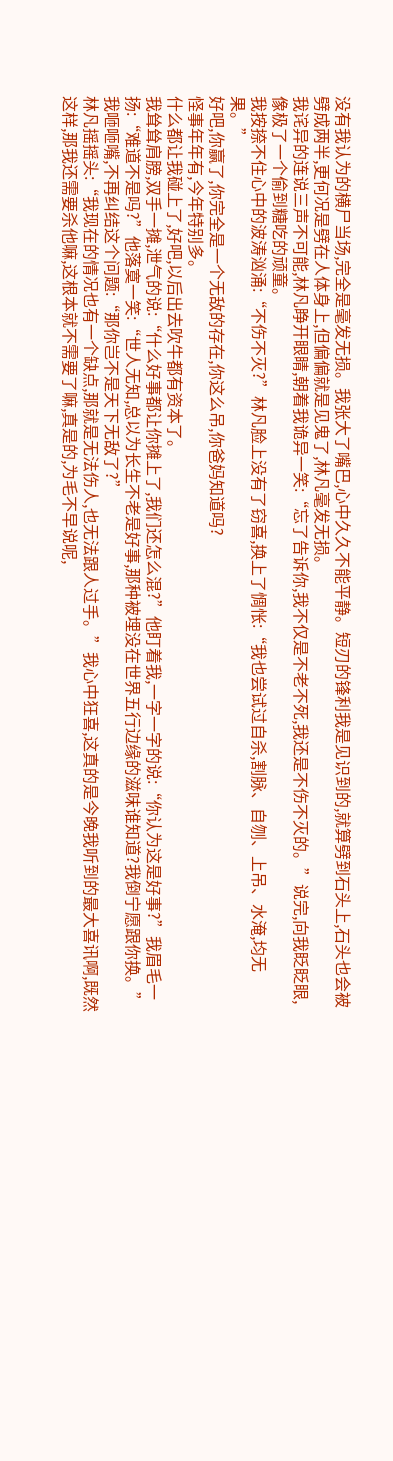没有我认为的横尸当场,完全是毫发无损。我张大了嘴巴,心中久久不能平静。短刃的锋利我是见识到的,就算劈到石头上,石头也会被劈成两半,更何况是劈在人体身上,但偏偏就是见鬼了,林凡毫发无损。
我诧异的连说三声不可能,林凡睁开眼睛,朝着我诡异一笑:“忘了告诉你,我不仅是不老不死,我还是不伤不灭的。”说完,向我眨眨眼,像极了一个偷到糖吃的顽童。
我按捺不住心中的波涛汹涌:“不伤不灭?”林凡脸上没有了窃喜,换上了惆怅:“我也尝试过自杀,割脉、自刎、上吊、水淹,均无果。”
好吧,你赢了,你完全是一个无敌的存在,你这么吊,你爸妈知道吗?
怪事年年有,今年特别多。
什么都让我碰上了,好吧,以后出去吹牛都有资本了。
我耸耸肩膀,双手一摊,泄气的说:“什么好事都让你摊上了,我们还怎么混?”他盯着我,一字一字的说:“你认为这是好事?”我眉毛一扬:“难道不是吗?”他落寞一笑:“世人无知,总以为长生不老是好事,那种被埋没在世界五行边缘的滋味谁知道?我倒宁愿跟你换。”我咂咂嘴,不再纠结这个问题:“那你岂不是天下无敌了?”
林凡摇摇头:“我现在的情况也有一个缺点,那就是无法伤人,也无法跟人过手。”我心中狂喜,这真的是今晚我听到的最大喜讯啊,既然这样,那我还需要杀他嘛,这根本就不需要了嘛,真是的,为毛不早说呢,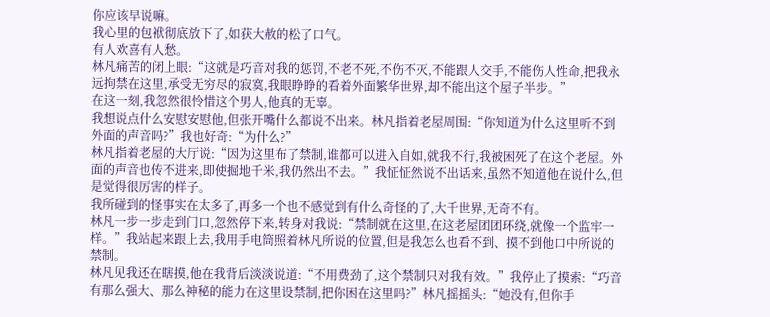你应该早说嘛。
我心里的包袱彻底放下了,如获大赦的松了口气。
有人欢喜有人愁。
林凡痛苦的闭上眼:“这就是巧音对我的惩罚,不老不死,不伤不灭,不能跟人交手,不能伤人性命,把我永远拘禁在这里,承受无穷尽的寂寞,我眼睁睁的看着外面繁华世界,却不能出这个屋子半步。”
在这一刻,我忽然很怜惜这个男人,他真的无辜。
我想说点什么安慰安慰他,但张开嘴什么都说不出来。林凡指着老屋周围:“你知道为什么这里听不到外面的声音吗?”我也好奇:“为什么?”
林凡指着老屋的大厅说:“因为这里布了禁制,谁都可以进入自如,就我不行,我被困死了在这个老屋。外面的声音也传不进来,即使掘地千米,我仍然出不去。”我怔怔然说不出话来,虽然不知道他在说什么,但是觉得很厉害的样子。
我所碰到的怪事实在太多了,再多一个也不感觉到有什么奇怪的了,大千世界,无奇不有。
林凡一步一步走到门口,忽然停下来,转身对我说:“禁制就在这里,在这老屋团团环绕,就像一个监牢一样。”我站起来跟上去,我用手电筒照着林凡所说的位置,但是我怎么也看不到、摸不到他口中所说的禁制。
林凡见我还在瞎摸,他在我背后淡淡说道:“不用费劲了,这个禁制只对我有效。”我停止了摸索:“巧音有那么强大、那么神秘的能力在这里设禁制,把你困在这里吗?”林凡摇摇头:“她没有,但你手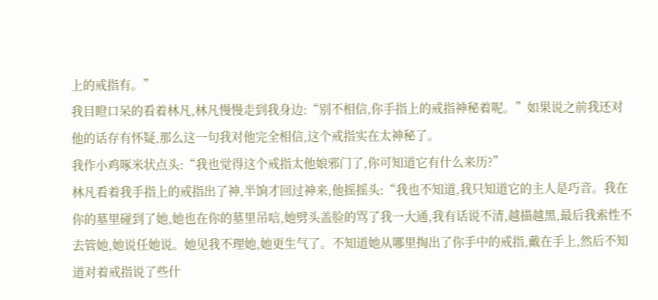上的戒指有。”
我目瞪口呆的看着林凡,林凡慢慢走到我身边:“别不相信,你手指上的戒指神秘着呢。”如果说之前我还对他的话存有怀疑,那么这一句我对他完全相信,这个戒指实在太神秘了。
我作小鸡啄米状点头:“我也觉得这个戒指太他娘邪门了,你可知道它有什么来历?”
林凡看着我手指上的戒指出了神,半饷才回过神来,他摇摇头:“我也不知道,我只知道它的主人是巧音。我在你的墓里碰到了她,她也在你的墓里吊唁,她劈头盖脸的骂了我一大通,我有话说不清,越描越黑,最后我索性不去管她,她说任她说。她见我不理她,她更生气了。不知道她从哪里掏出了你手中的戒指,戴在手上,然后不知道对着戒指说了些什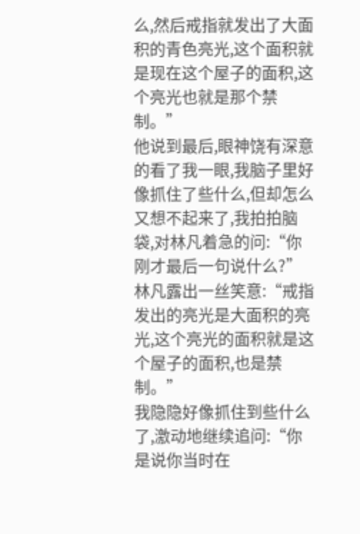么,然后戒指就发出了大面积的青色亮光,这个面积就是现在这个屋子的面积,这个亮光也就是那个禁制。”
他说到最后,眼神饶有深意的看了我一眼,我脑子里好像抓住了些什么,但却怎么又想不起来了,我拍拍脑袋,对林凡着急的问:“你刚才最后一句说什么?”林凡露出一丝笑意:“戒指发出的亮光是大面积的亮光,这个亮光的面积就是这个屋子的面积,也是禁制。”
我隐隐好像抓住到些什么了,激动地继续追问:“你是说你当时在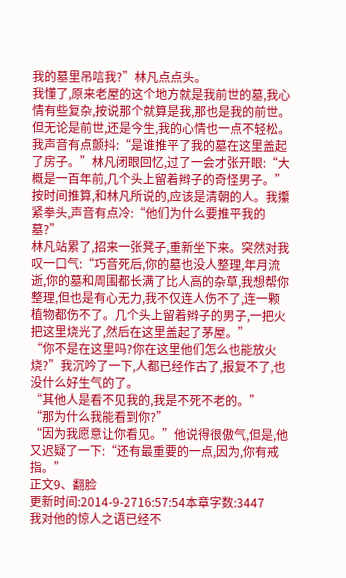我的墓里吊唁我?”林凡点点头。
我懂了,原来老屋的这个地方就是我前世的墓,我心情有些复杂,按说那个就算是我,那也是我的前世。但无论是前世,还是今生,我的心情也一点不轻松。
我声音有点颤抖:“是谁推平了我的墓在这里盖起了房子。”林凡闭眼回忆,过了一会才张开眼:“大概是一百年前,几个头上留着辫子的奇怪男子。”
按时间推算,和林凡所说的,应该是清朝的人。我攥紧拳头,声音有点冷:“他们为什么要推平我的墓?”
林凡站累了,招来一张凳子,重新坐下来。突然对我叹一口气:“巧音死后,你的墓也没人整理,年月流逝,你的墓和周围都长满了比人高的杂草,我想帮你整理,但也是有心无力,我不仅连人伤不了,连一颗植物都伤不了。几个头上留着辫子的男子,一把火把这里烧光了,然后在这里盖起了茅屋。”
“你不是在这里吗?你在这里他们怎么也能放火烧?”我沉吟了一下,人都已经作古了,报复不了,也没什么好生气的了。
“其他人是看不见我的,我是不死不老的。”
“那为什么我能看到你?”
“因为我愿意让你看见。”他说得很傲气,但是,他又迟疑了一下:“还有最重要的一点,因为,你有戒指。”
正文9、翻脸
更新时间:2014-9-2716:57:54本章字数:3447
我对他的惊人之语已经不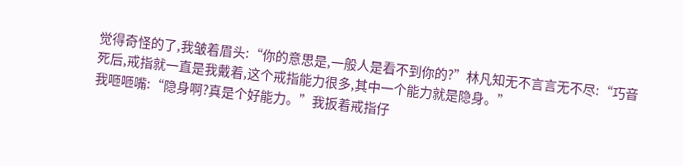觉得奇怪的了,我皱着眉头:“你的意思是,一般人是看不到你的?”林凡知无不言言无不尽:“巧音死后,戒指就一直是我戴着,这个戒指能力很多,其中一个能力就是隐身。”
我咂咂嘴:“隐身啊?真是个好能力。”我扳着戒指仔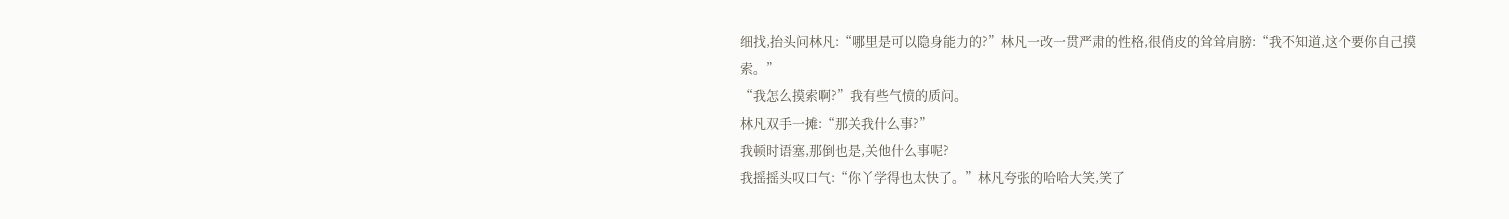细找,抬头问林凡:“哪里是可以隐身能力的?”林凡一改一贯严肃的性格,很俏皮的耸耸肩膀:“我不知道,这个要你自己摸索。”
“我怎么摸索啊?”我有些气愤的质问。
林凡双手一摊:“那关我什么事?”
我顿时语塞,那倒也是,关他什么事呢?
我摇摇头叹口气:“你丫学得也太快了。”林凡夸张的哈哈大笑,笑了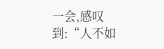一会,感叹到:“人不如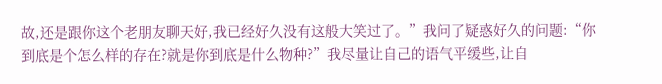故,还是跟你这个老朋友聊天好,我已经好久没有这般大笑过了。”我问了疑惑好久的问题:“你到底是个怎么样的存在?就是你到底是什么物种?”我尽量让自己的语气平缓些,让自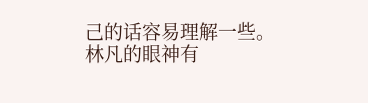己的话容易理解一些。
林凡的眼神有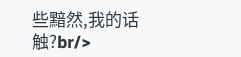些黯然,我的话触?br/>